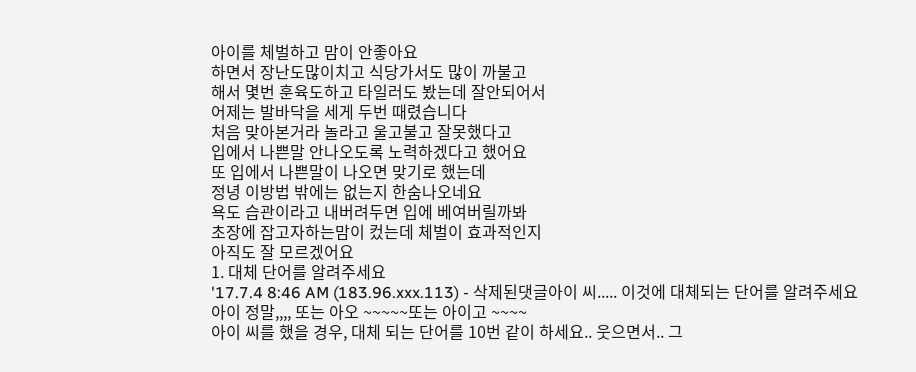아이를 체벌하고 맘이 안좋아요
하면서 장난도많이치고 식당가서도 많이 까불고
해서 몇번 훈육도하고 타일러도 봤는데 잘안되어서
어제는 발바닥을 세게 두번 때렸습니다
처음 맞아본거라 놀라고 울고불고 잘못했다고
입에서 나쁜말 안나오도록 노력하겠다고 했어요
또 입에서 나쁜말이 나오면 맞기로 했는데
정녕 이방법 밖에는 없는지 한숨나오네요
욕도 습관이라고 내버려두면 입에 베여버릴까봐
초장에 잡고자하는맘이 컸는데 체벌이 효과적인지
아직도 잘 모르겠어요
1. 대체 단어를 알려주세요
'17.7.4 8:46 AM (183.96.xxx.113) - 삭제된댓글아이 씨..... 이것에 대체되는 단어를 알려주세요
아이 정말,,,, 또는 아오 ~~~~~또는 아이고 ~~~~
아이 씨를 했을 경우, 대체 되는 단어를 10번 같이 하세요.. 웃으면서.. 그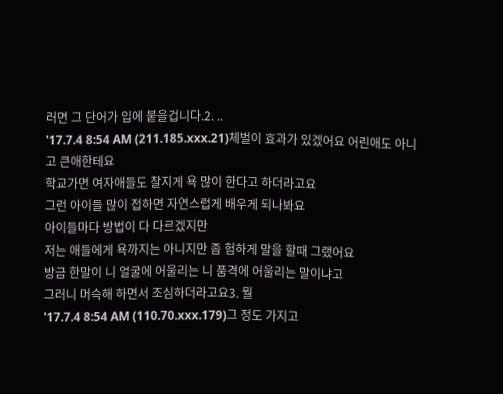러면 그 단어가 입에 붙을겁니다.2. ..
'17.7.4 8:54 AM (211.185.xxx.21)체벌이 효과가 있겠어요 어린애도 아니고 큰애한테요
학교가면 여자애들도 찰지게 욕 많이 한다고 하더라고요
그런 아이들 많이 접하면 자연스럽게 배우게 되나봐요
아이들마다 방법이 다 다르겠지만
저는 애들에게 욕까지는 아니지만 좀 험하게 말을 할때 그랬어요
방금 한말이 니 얼굴에 어울리는 니 품격에 어울리는 말이냐고
그러니 머슥해 하면서 조심하더라고요3. 뭘
'17.7.4 8:54 AM (110.70.xxx.179)그 정도 가지고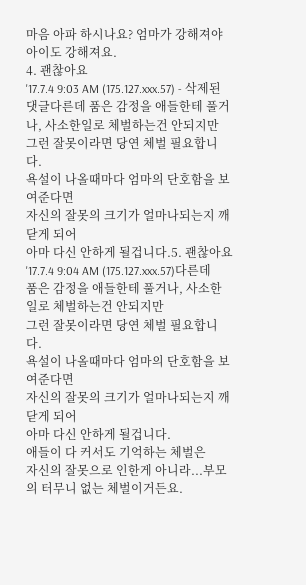마음 아파 하시나요? 엄마가 강해져야 아이도 강해져요.
4. 괜찮아요
'17.7.4 9:03 AM (175.127.xxx.57) - 삭제된댓글다른데 품은 감정을 애들한테 풀거나, 사소한일로 체벌하는건 안되지만
그런 잘못이라면 당연 체벌 필요합니다.
욕설이 나올때마다 엄마의 단호함을 보여준다면
자신의 잘못의 크기가 얼마나되는지 깨닫게 되어
아마 다신 안하게 될겁니다.5. 괜찮아요
'17.7.4 9:04 AM (175.127.xxx.57)다른데 품은 감정을 애들한테 풀거나, 사소한일로 체벌하는건 안되지만
그런 잘못이라면 당연 체벌 필요합니다.
욕설이 나올때마다 엄마의 단호함을 보여준다면
자신의 잘못의 크기가 얼마나되는지 깨닫게 되어
아마 다신 안하게 될겁니다.
애들이 다 커서도 기억하는 체벌은
자신의 잘못으로 인한게 아니라...부모의 터무니 없는 체벌이거든요.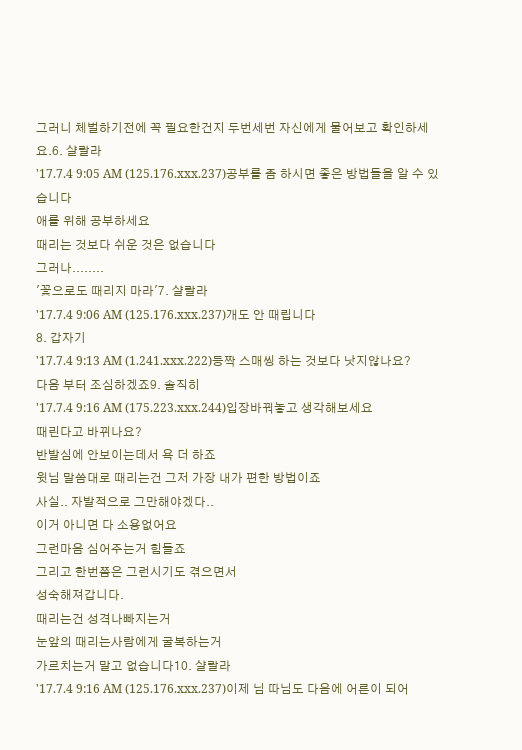그러니 체벌하기전에 꼭 필요한건지 두번세번 자신에게 물어보고 확인하세요.6. 샬랄라
'17.7.4 9:05 AM (125.176.xxx.237)공부를 좀 하시면 좋은 방법들을 알 수 있습니다
애를 위해 공부하세요
때리는 것보다 쉬운 것은 없습니다
그러나........
'꽃으로도 때리지 마라'7. 샬랄라
'17.7.4 9:06 AM (125.176.xxx.237)개도 안 때립니다
8. 갑자기
'17.7.4 9:13 AM (1.241.xxx.222)등짝 스매씽 하는 것보다 낫지않나요?
다음 부터 조심하겠죠9. 솔직히
'17.7.4 9:16 AM (175.223.xxx.244)입장바꿔놓고 생각해보세요
때린다고 바뀌나요?
반발심에 안보이는데서 욕 더 하죠
윗님 말씀대로 때리는건 그저 가장 내가 편한 방법이죠
사실.. 자발적으로 그만해야겠다..
이거 아니면 다 소용없어요
그런마음 심어주는거 힘들죠
그리고 한번쯤은 그런시기도 겪으면서
성숙해져갑니다.
때리는건 성격나빠지는거
눈앞의 때리는사람에게 굴복하는거
가르치는거 말고 없습니다10. 샬랄라
'17.7.4 9:16 AM (125.176.xxx.237)이제 님 따님도 다음에 어른이 되어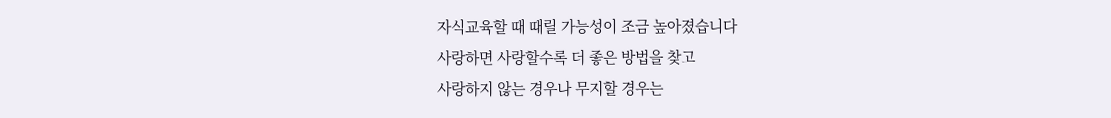자식교육할 때 때릴 가능성이 조금 높아졌습니다
사랑하면 사랑할수록 더 좋은 방법을 찾고
사랑하지 않는 경우나 무지할 경우는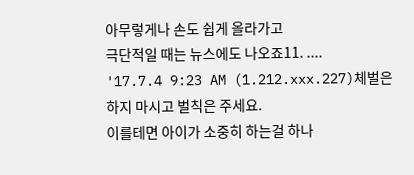아무렇게나 손도 쉽게 올라가고
극단적일 때는 뉴스에도 나오죠11. ....
'17.7.4 9:23 AM (1.212.xxx.227)체벌은 하지 마시고 벌칙은 주세요.
이를테면 아이가 소중히 하는걸 하나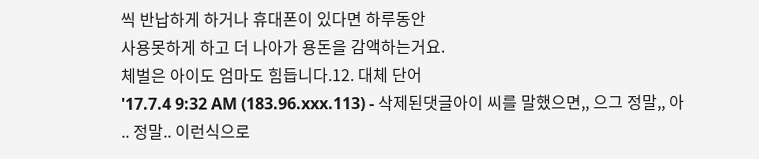씩 반납하게 하거나 휴대폰이 있다면 하루동안
사용못하게 하고 더 나아가 용돈을 감액하는거요.
체벌은 아이도 엄마도 힘듭니다.12. 대체 단어
'17.7.4 9:32 AM (183.96.xxx.113) - 삭제된댓글아이 씨를 말했으면,, 으그 정말,, 아 .. 정말.. 이런식으로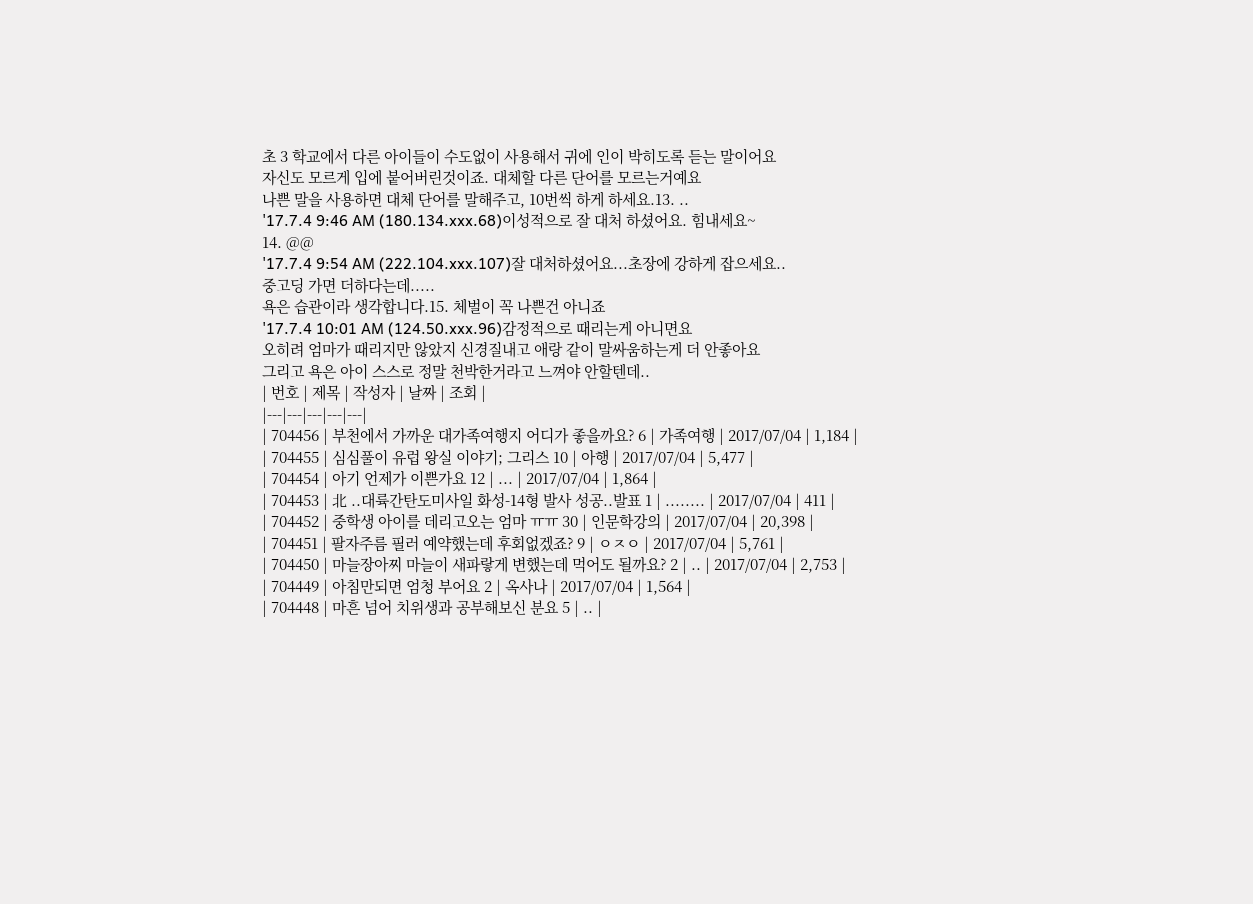초 3 학교에서 다른 아이들이 수도없이 사용해서 귀에 인이 박히도록 듣는 말이어요
자신도 모르게 입에 붙어버린것이죠. 대체할 다른 단어를 모르는거예요
나쁜 말을 사용하면 대체 단어를 말해주고, 10번씩 하게 하세요.13. ..
'17.7.4 9:46 AM (180.134.xxx.68)이성적으로 잘 대처 하셨어요. 힘내세요~
14. @@
'17.7.4 9:54 AM (222.104.xxx.107)잘 대처하셨어요...초장에 강하게 잡으세요..
중고딩 가면 더하다는데.....
욕은 습관이라 생각합니다.15. 체벌이 꼭 나쁜건 아니죠
'17.7.4 10:01 AM (124.50.xxx.96)감정적으로 때리는게 아니면요
오히려 엄마가 때리지만 않았지 신경질내고 애랑 같이 말싸움하는게 더 안좋아요
그리고 욕은 아이 스스로 정말 천박한거라고 느껴야 안할텐데..
| 번호 | 제목 | 작성자 | 날짜 | 조회 |
|---|---|---|---|---|
| 704456 | 부천에서 가까운 대가족여행지 어디가 좋을까요? 6 | 가족여행 | 2017/07/04 | 1,184 |
| 704455 | 심심풀이 유럽 왕실 이야기; 그리스 10 | 아행 | 2017/07/04 | 5,477 |
| 704454 | 아기 언제가 이쁜가요 12 | ... | 2017/07/04 | 1,864 |
| 704453 | 北 ..대륙간탄도미사일 화성-14형 발사 성공..발표 1 | ........ | 2017/07/04 | 411 |
| 704452 | 중학생 아이를 데리고오는 엄마 ㅠㅠ 30 | 인문학강의 | 2017/07/04 | 20,398 |
| 704451 | 팔자주름 필러 예약했는데 후회없겠죠? 9 | ㅇㅈㅇ | 2017/07/04 | 5,761 |
| 704450 | 마늘장아찌 마늘이 새파랗게 변했는데 먹어도 될까요? 2 | .. | 2017/07/04 | 2,753 |
| 704449 | 아침만되면 엄청 부어요 2 | 옥사나 | 2017/07/04 | 1,564 |
| 704448 | 마흔 넘어 치위생과 공부해보신 분요 5 | .. |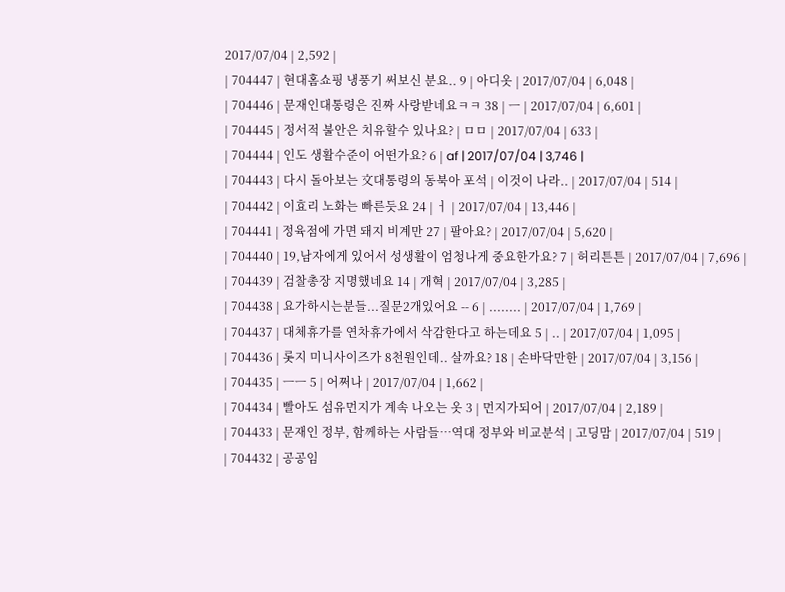2017/07/04 | 2,592 |
| 704447 | 현대홈쇼핑 냉풍기 써보신 분요.. 9 | 아디옷 | 2017/07/04 | 6,048 |
| 704446 | 문재인대통령은 진짜 사랑받네요ㅋㅋ 38 | ㅡ | 2017/07/04 | 6,601 |
| 704445 | 정서적 불안은 치유할수 있나요? | ㅁㅁ | 2017/07/04 | 633 |
| 704444 | 인도 생활수준이 어떤가요? 6 | af | 2017/07/04 | 3,746 |
| 704443 | 다시 돌아보는 文대통령의 동북아 포석 | 이것이 나라.. | 2017/07/04 | 514 |
| 704442 | 이효리 노화는 빠른듯요 24 | ㅓ | 2017/07/04 | 13,446 |
| 704441 | 정육점에 가면 돼지 비계만 27 | 팔아요? | 2017/07/04 | 5,620 |
| 704440 | 19,남자에게 있어서 성생활이 엄청나게 중요한가요? 7 | 허리튼튼 | 2017/07/04 | 7,696 |
| 704439 | 검찰총장 지명했네요 14 | 개혁 | 2017/07/04 | 3,285 |
| 704438 | 요가하시는분들...질문2개있어요 -- 6 | ........ | 2017/07/04 | 1,769 |
| 704437 | 대체휴가를 연차휴가에서 삭감한다고 하는데요 5 | .. | 2017/07/04 | 1,095 |
| 704436 | 롯지 미니사이즈가 8천원인데.. 살까요? 18 | 손바닥만한 | 2017/07/04 | 3,156 |
| 704435 | ㅡㅡ 5 | 어쩌나 | 2017/07/04 | 1,662 |
| 704434 | 빨아도 섬유먼지가 계속 나오는 옷 3 | 먼지가되어 | 2017/07/04 | 2,189 |
| 704433 | 문재인 정부, 함께하는 사람들…역대 정부와 비교분석 | 고딩맘 | 2017/07/04 | 519 |
| 704432 | 공공임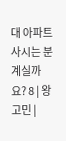대 아파트 사시는 분 계실까요? 8 | 왕고민 |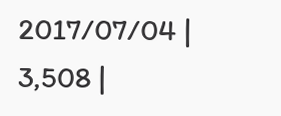2017/07/04 | 3,508 |